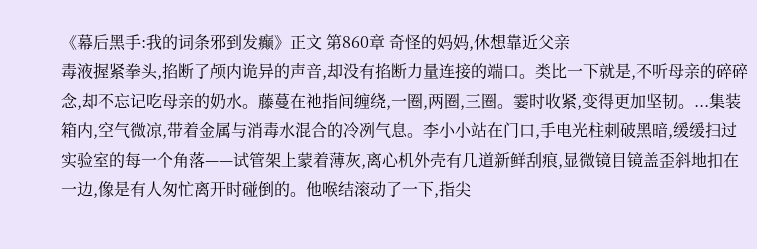《幕后黑手:我的词条邪到发癫》正文 第860章 奇怪的妈妈,休想靠近父亲
毒液握紧拳头,掐断了颅内诡异的声音,却没有掐断力量连接的端口。类比一下就是,不听母亲的碎碎念,却不忘记吃母亲的奶水。藤蔓在祂指间缠绕,一圈,两圈,三圈。霎时收紧,变得更加坚韧。...集装箱内,空气微凉,带着金属与消毒水混合的冷冽气息。李小小站在门口,手电光柱刺破黑暗,缓缓扫过实验室的每一个角落——试管架上蒙着薄灰,离心机外壳有几道新鲜刮痕,显微镜目镜盖歪斜地扣在一边,像是有人匆忙离开时碰倒的。他喉结滚动了一下,指尖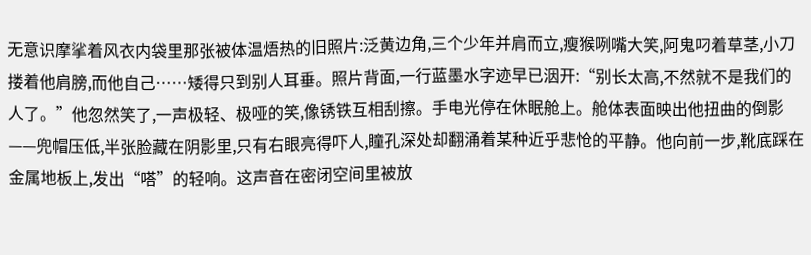无意识摩挲着风衣内袋里那张被体温焐热的旧照片:泛黄边角,三个少年并肩而立,瘦猴咧嘴大笑,阿鬼叼着草茎,小刀搂着他肩膀,而他自己……矮得只到别人耳垂。照片背面,一行蓝墨水字迹早已洇开:“别长太高,不然就不是我们的人了。”他忽然笑了,一声极轻、极哑的笑,像锈铁互相刮擦。手电光停在休眠舱上。舱体表面映出他扭曲的倒影——兜帽压低,半张脸藏在阴影里,只有右眼亮得吓人,瞳孔深处却翻涌着某种近乎悲怆的平静。他向前一步,靴底踩在金属地板上,发出“嗒”的轻响。这声音在密闭空间里被放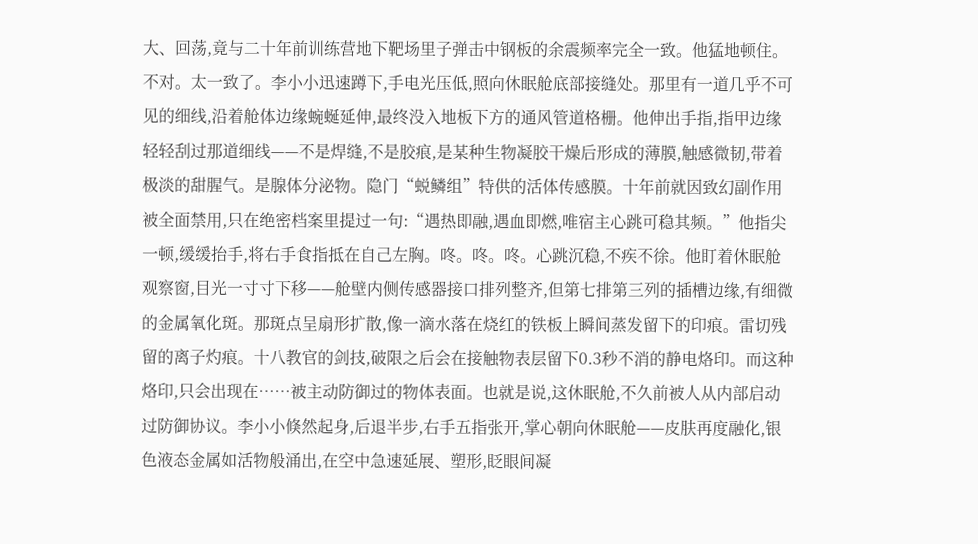大、回荡,竟与二十年前训练营地下靶场里子弹击中钢板的余震频率完全一致。他猛地顿住。不对。太一致了。李小小迅速蹲下,手电光压低,照向休眠舱底部接缝处。那里有一道几乎不可见的细线,沿着舱体边缘蜿蜒延伸,最终没入地板下方的通风管道格栅。他伸出手指,指甲边缘轻轻刮过那道细线——不是焊缝,不是胶痕,是某种生物凝胶干燥后形成的薄膜,触感微韧,带着极淡的甜腥气。是腺体分泌物。隐门“蜕鳞组”特供的活体传感膜。十年前就因致幻副作用被全面禁用,只在绝密档案里提过一句:“遇热即融,遇血即燃,唯宿主心跳可稳其频。”他指尖一顿,缓缓抬手,将右手食指抵在自己左胸。咚。咚。咚。心跳沉稳,不疾不徐。他盯着休眠舱观察窗,目光一寸寸下移——舱壁内侧传感器接口排列整齐,但第七排第三列的插槽边缘,有细微的金属氧化斑。那斑点呈扇形扩散,像一滴水落在烧红的铁板上瞬间蒸发留下的印痕。雷切残留的离子灼痕。十八教官的剑技,破限之后会在接触物表层留下0.3秒不消的静电烙印。而这种烙印,只会出现在……被主动防御过的物体表面。也就是说,这休眠舱,不久前被人从内部启动过防御协议。李小小倏然起身,后退半步,右手五指张开,掌心朝向休眠舱——皮肤再度融化,银色液态金属如活物般涌出,在空中急速延展、塑形,眨眼间凝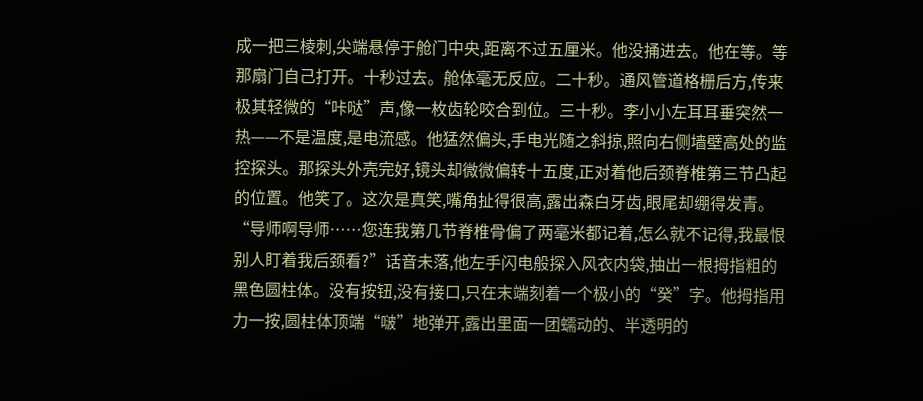成一把三棱刺,尖端悬停于舱门中央,距离不过五厘米。他没捅进去。他在等。等那扇门自己打开。十秒过去。舱体毫无反应。二十秒。通风管道格栅后方,传来极其轻微的“咔哒”声,像一枚齿轮咬合到位。三十秒。李小小左耳耳垂突然一热——不是温度,是电流感。他猛然偏头,手电光随之斜掠,照向右侧墙壁高处的监控探头。那探头外壳完好,镜头却微微偏转十五度,正对着他后颈脊椎第三节凸起的位置。他笑了。这次是真笑,嘴角扯得很高,露出森白牙齿,眼尾却绷得发青。“导师啊导师……您连我第几节脊椎骨偏了两毫米都记着,怎么就不记得,我最恨别人盯着我后颈看?”话音未落,他左手闪电般探入风衣内袋,抽出一根拇指粗的黑色圆柱体。没有按钮,没有接口,只在末端刻着一个极小的“癸”字。他拇指用力一按,圆柱体顶端“啵”地弹开,露出里面一团蠕动的、半透明的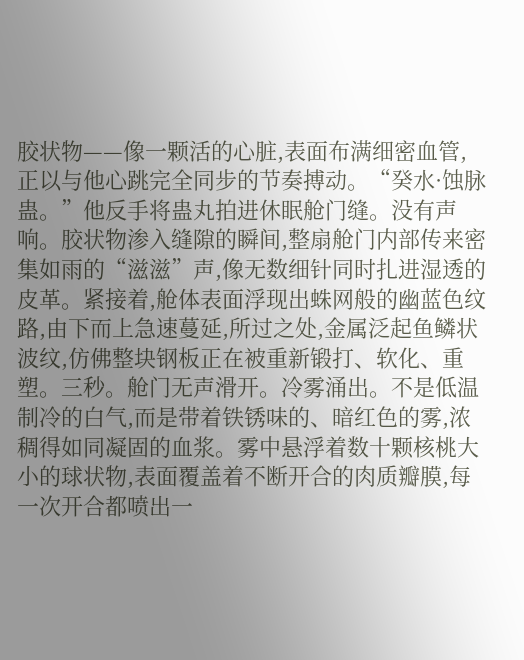胶状物——像一颗活的心脏,表面布满细密血管,正以与他心跳完全同步的节奏搏动。“癸水·蚀脉蛊。”他反手将蛊丸拍进休眠舱门缝。没有声响。胶状物渗入缝隙的瞬间,整扇舱门内部传来密集如雨的“滋滋”声,像无数细针同时扎进湿透的皮革。紧接着,舱体表面浮现出蛛网般的幽蓝色纹路,由下而上急速蔓延,所过之处,金属泛起鱼鳞状波纹,仿佛整块钢板正在被重新锻打、软化、重塑。三秒。舱门无声滑开。冷雾涌出。不是低温制冷的白气,而是带着铁锈味的、暗红色的雾,浓稠得如同凝固的血浆。雾中悬浮着数十颗核桃大小的球状物,表面覆盖着不断开合的肉质瓣膜,每一次开合都喷出一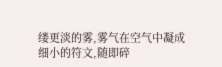缕更淡的雾,雾气在空气中凝成细小的符文,随即碎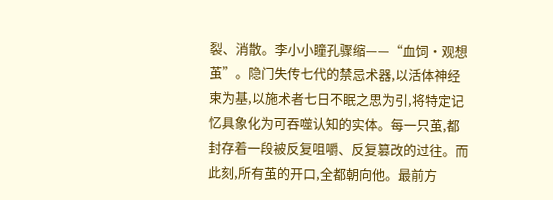裂、消散。李小小瞳孔骤缩——“血饲·观想茧”。隐门失传七代的禁忌术器,以活体神经束为基,以施术者七日不眠之思为引,将特定记忆具象化为可吞噬认知的实体。每一只茧,都封存着一段被反复咀嚼、反复篡改的过往。而此刻,所有茧的开口,全都朝向他。最前方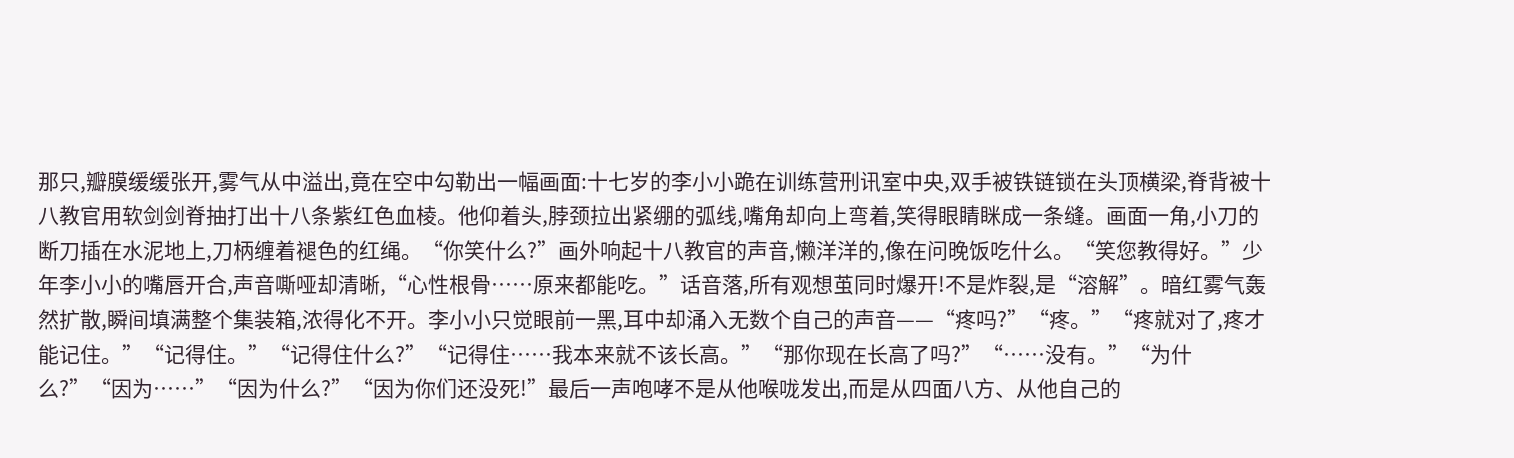那只,瓣膜缓缓张开,雾气从中溢出,竟在空中勾勒出一幅画面:十七岁的李小小跪在训练营刑讯室中央,双手被铁链锁在头顶横梁,脊背被十八教官用软剑剑脊抽打出十八条紫红色血棱。他仰着头,脖颈拉出紧绷的弧线,嘴角却向上弯着,笑得眼睛眯成一条缝。画面一角,小刀的断刀插在水泥地上,刀柄缠着褪色的红绳。“你笑什么?”画外响起十八教官的声音,懒洋洋的,像在问晚饭吃什么。“笑您教得好。”少年李小小的嘴唇开合,声音嘶哑却清晰,“心性根骨……原来都能吃。”话音落,所有观想茧同时爆开!不是炸裂,是“溶解”。暗红雾气轰然扩散,瞬间填满整个集装箱,浓得化不开。李小小只觉眼前一黑,耳中却涌入无数个自己的声音——“疼吗?”“疼。”“疼就对了,疼才能记住。”“记得住。”“记得住什么?”“记得住……我本来就不该长高。”“那你现在长高了吗?”“……没有。”“为什么?”“因为……”“因为什么?”“因为你们还没死!”最后一声咆哮不是从他喉咙发出,而是从四面八方、从他自己的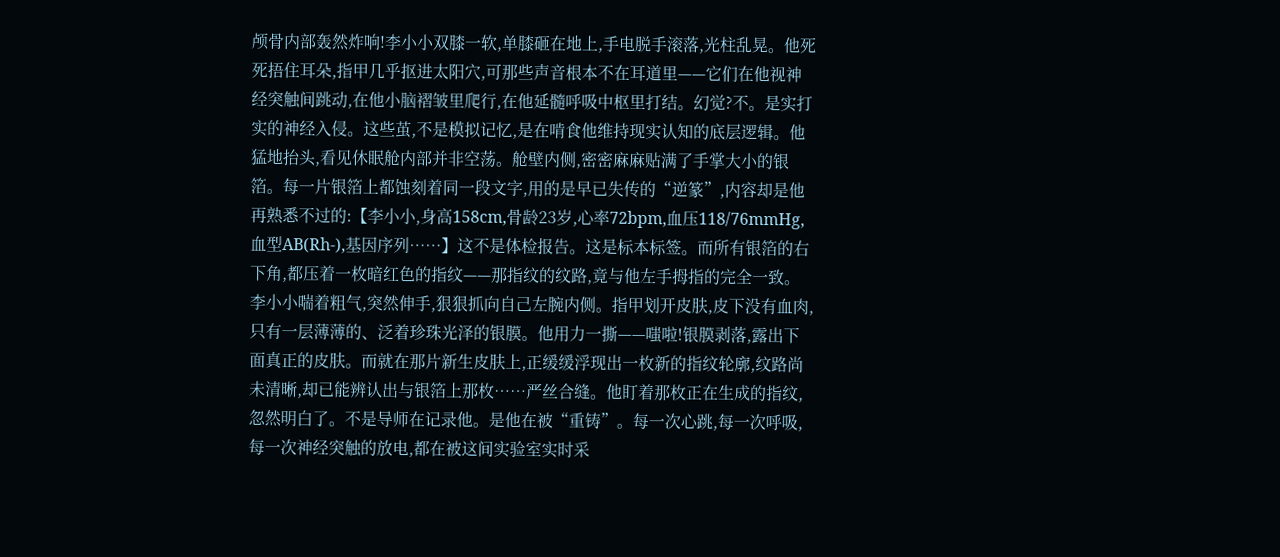颅骨内部轰然炸响!李小小双膝一软,单膝砸在地上,手电脱手滚落,光柱乱晃。他死死捂住耳朵,指甲几乎抠进太阳穴,可那些声音根本不在耳道里——它们在他视神经突触间跳动,在他小脑褶皱里爬行,在他延髓呼吸中枢里打结。幻觉?不。是实打实的神经入侵。这些茧,不是模拟记忆,是在啃食他维持现实认知的底层逻辑。他猛地抬头,看见休眠舱内部并非空荡。舱壁内侧,密密麻麻贴满了手掌大小的银箔。每一片银箔上都蚀刻着同一段文字,用的是早已失传的“逆篆”,内容却是他再熟悉不过的:【李小小,身高158cm,骨龄23岁,心率72bpm,血压118/76mmHg,血型AB(Rh-),基因序列……】这不是体检报告。这是标本标签。而所有银箔的右下角,都压着一枚暗红色的指纹——那指纹的纹路,竟与他左手拇指的完全一致。李小小喘着粗气,突然伸手,狠狠抓向自己左腕内侧。指甲划开皮肤,皮下没有血肉,只有一层薄薄的、泛着珍珠光泽的银膜。他用力一撕——嗤啦!银膜剥落,露出下面真正的皮肤。而就在那片新生皮肤上,正缓缓浮现出一枚新的指纹轮廓,纹路尚未清晰,却已能辨认出与银箔上那枚……严丝合缝。他盯着那枚正在生成的指纹,忽然明白了。不是导师在记录他。是他在被“重铸”。每一次心跳,每一次呼吸,每一次神经突触的放电,都在被这间实验室实时采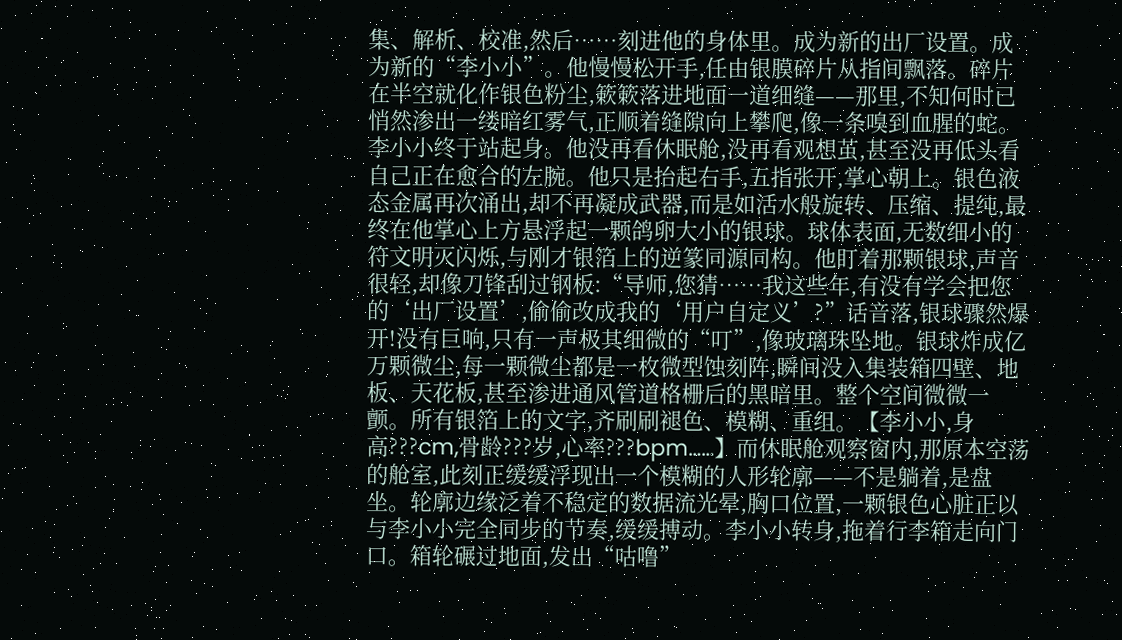集、解析、校准,然后……刻进他的身体里。成为新的出厂设置。成为新的“李小小”。他慢慢松开手,任由银膜碎片从指间飘落。碎片在半空就化作银色粉尘,簌簌落进地面一道细缝——那里,不知何时已悄然渗出一缕暗红雾气,正顺着缝隙向上攀爬,像一条嗅到血腥的蛇。李小小终于站起身。他没再看休眠舱,没再看观想茧,甚至没再低头看自己正在愈合的左腕。他只是抬起右手,五指张开,掌心朝上。银色液态金属再次涌出,却不再凝成武器,而是如活水般旋转、压缩、提纯,最终在他掌心上方悬浮起一颗鸽卵大小的银球。球体表面,无数细小的符文明灭闪烁,与刚才银箔上的逆篆同源同构。他盯着那颗银球,声音很轻,却像刀锋刮过钢板:“导师,您猜……我这些年,有没有学会把您的‘出厂设置’,偷偷改成我的‘用户自定义’?”话音落,银球骤然爆开!没有巨响,只有一声极其细微的“叮”,像玻璃珠坠地。银球炸成亿万颗微尘,每一颗微尘都是一枚微型蚀刻阵,瞬间没入集装箱四壁、地板、天花板,甚至渗进通风管道格栅后的黑暗里。整个空间微微一颤。所有银箔上的文字,齐刷刷褪色、模糊、重组。【李小小,身高???cm,骨龄???岁,心率???bpm……】而休眠舱观察窗内,那原本空荡的舱室,此刻正缓缓浮现出一个模糊的人形轮廓——不是躺着,是盘坐。轮廓边缘泛着不稳定的数据流光晕,胸口位置,一颗银色心脏正以与李小小完全同步的节奏,缓缓搏动。李小小转身,拖着行李箱走向门口。箱轮碾过地面,发出“咕噜”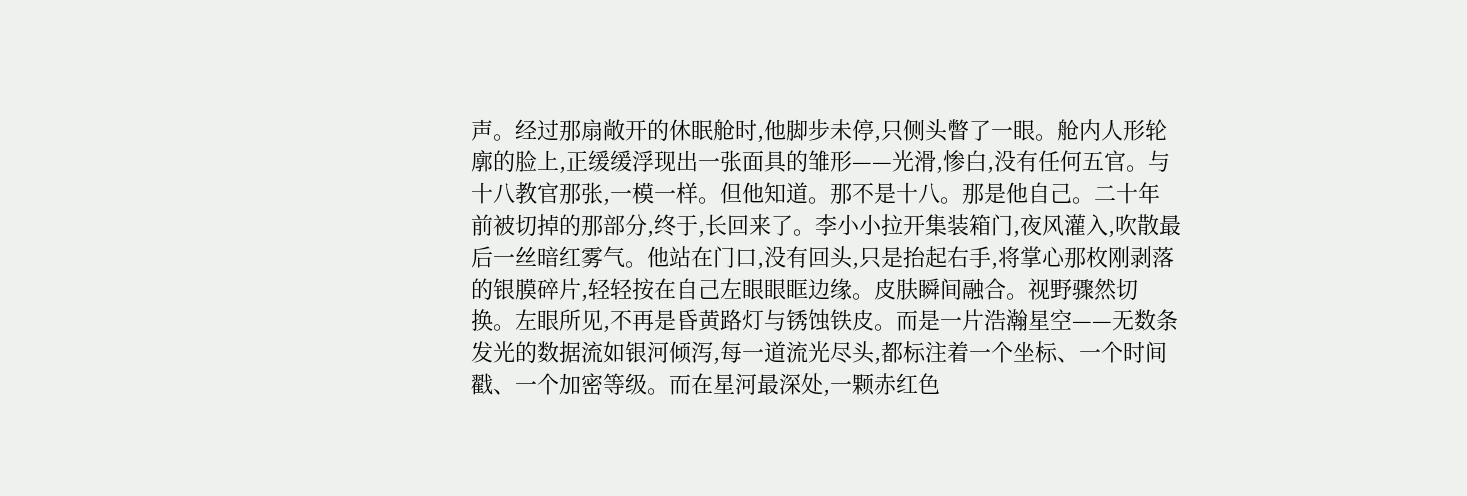声。经过那扇敞开的休眠舱时,他脚步未停,只侧头瞥了一眼。舱内人形轮廓的脸上,正缓缓浮现出一张面具的雏形——光滑,惨白,没有任何五官。与十八教官那张,一模一样。但他知道。那不是十八。那是他自己。二十年前被切掉的那部分,终于,长回来了。李小小拉开集装箱门,夜风灌入,吹散最后一丝暗红雾气。他站在门口,没有回头,只是抬起右手,将掌心那枚刚剥落的银膜碎片,轻轻按在自己左眼眼眶边缘。皮肤瞬间融合。视野骤然切换。左眼所见,不再是昏黄路灯与锈蚀铁皮。而是一片浩瀚星空——无数条发光的数据流如银河倾泻,每一道流光尽头,都标注着一个坐标、一个时间戳、一个加密等级。而在星河最深处,一颗赤红色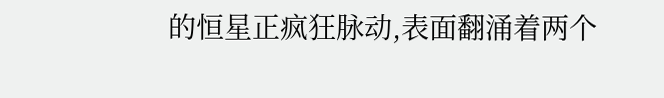的恒星正疯狂脉动,表面翻涌着两个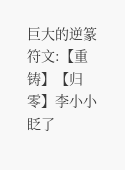巨大的逆篆符文:【重铸】【归零】李小小眨了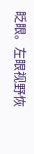眨眼。左眼视野恢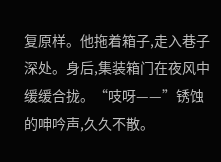复原样。他拖着箱子,走入巷子深处。身后,集装箱门在夜风中缓缓合拢。“吱呀——”锈蚀的呻吟声,久久不散。